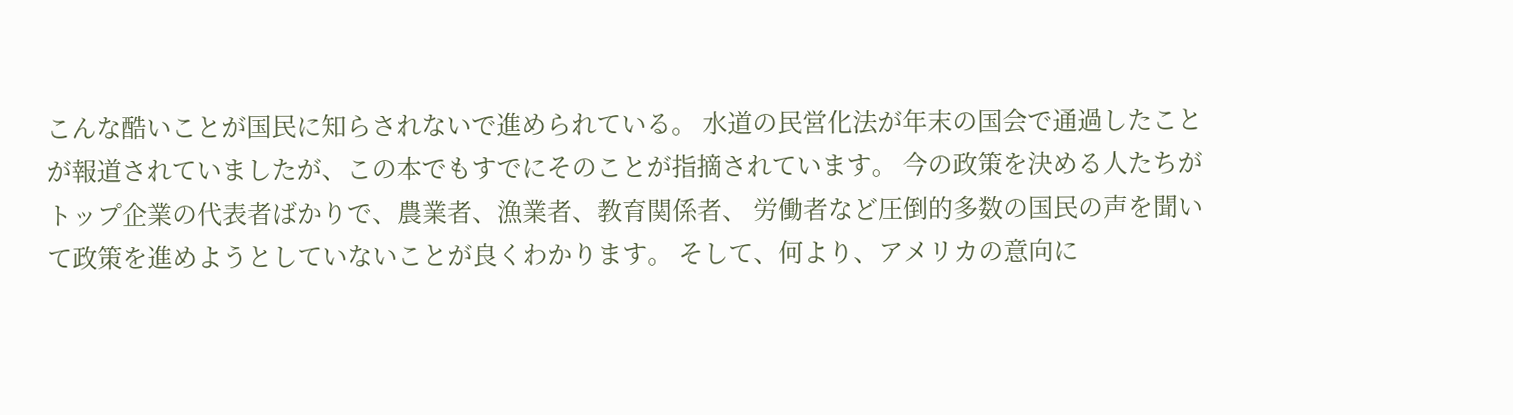こんな酷いことが国民に知らされないで進められている。 水道の民営化法が年末の国会で通過したことが報道されていましたが、この本でもすでにそのことが指摘されています。 今の政策を決める人たちがトップ企業の代表者ばかりで、農業者、漁業者、教育関係者、 労働者など圧倒的多数の国民の声を聞いて政策を進めようとしていないことが良くわかります。 そして、何より、アメリカの意向に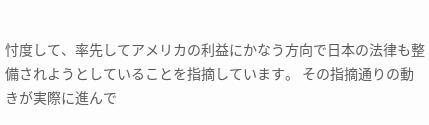忖度して、率先してアメリカの利益にかなう方向で日本の法律も整備されようとしていることを指摘しています。 その指摘通りの動きが実際に進んで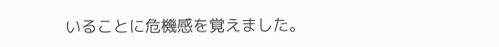いることに危機感を覚えました。